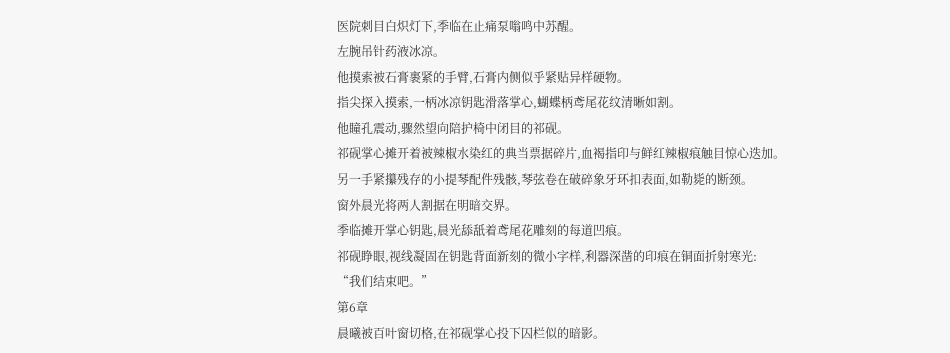医院刺目白炽灯下,季临在止痛泵嗡鸣中苏醒。
左腕吊针药液冰凉。
他摸索被石膏裹紧的手臂,石膏内侧似乎紧贴异样硬物。
指尖探入摸索,一柄冰凉钥匙滑落掌心,蝴蝶柄鸢尾花纹清晰如割。
他瞳孔震动,骤然望向陪护椅中闭目的祁砚。
祁砚掌心摊开着被辣椒水染红的典当票据碎片,血褐指印与鲜红辣椒痕触目惊心迭加。
另一手紧攥残存的小提琴配件残骸,琴弦卷在破碎象牙环扣表面,如勒毙的断颈。
窗外晨光将两人割据在明暗交界。
季临摊开掌心钥匙,晨光舔舐着鸢尾花雕刻的每道凹痕。
祁砚睁眼,视线凝固在钥匙背面新刻的微小字样,利器深凿的印痕在铜面折射寒光:
“我们结束吧。”
第6章
晨曦被百叶窗切格,在祁砚掌心投下囚栏似的暗影。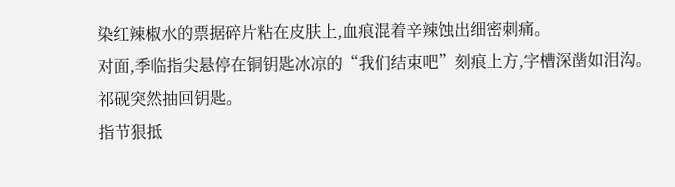染红辣椒水的票据碎片粘在皮肤上,血痕混着辛辣蚀出细密刺痛。
对面,季临指尖悬停在铜钥匙冰凉的“我们结束吧”刻痕上方,字槽深凿如泪沟。
祁砚突然抽回钥匙。
指节狠抵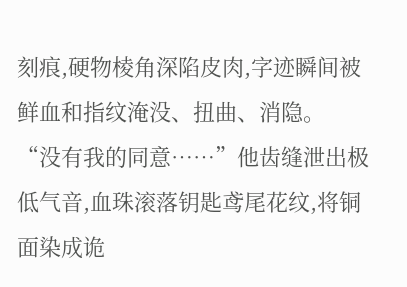刻痕,硬物棱角深陷皮肉,字迹瞬间被鲜血和指纹淹没、扭曲、消隐。
“没有我的同意……”他齿缝泄出极低气音,血珠滚落钥匙鸢尾花纹,将铜面染成诡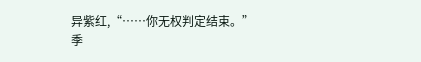异紫红,“……你无权判定结束。”
季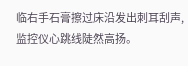临右手石膏擦过床沿发出刺耳刮声,监控仪心跳线陡然高扬。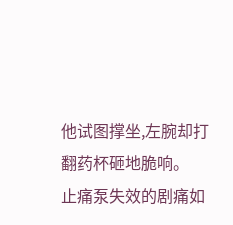他试图撑坐,左腕却打翻药杯砸地脆响。
止痛泵失效的剧痛如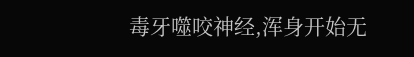毒牙噬咬神经,浑身开始无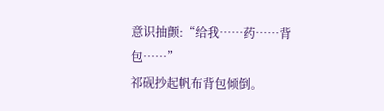意识抽颤:“给我……药……背包……”
祁砚抄起帆布背包倾倒。